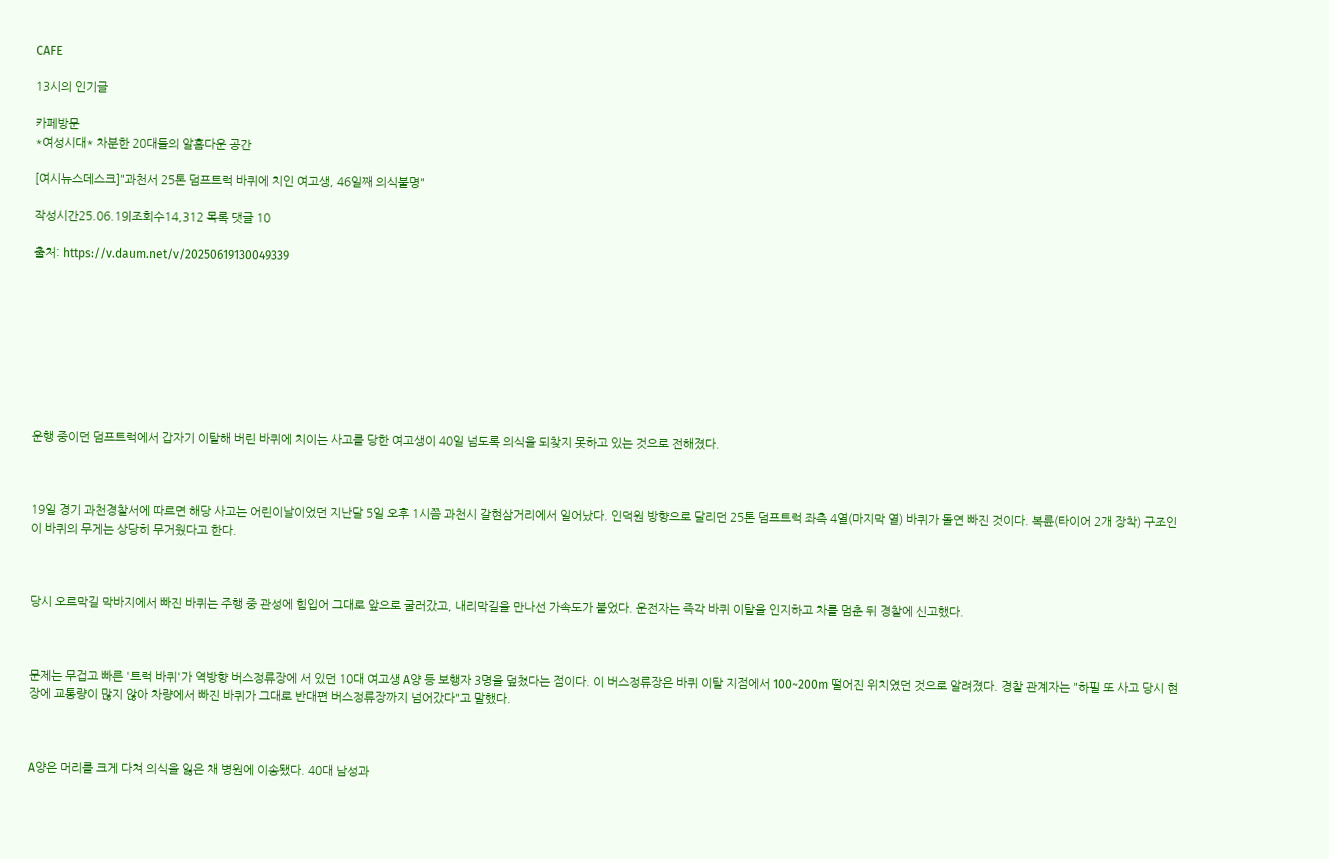CAFE

13시의 인기글

카페방문
*여성시대* 차분한 20대들의 알흠다운 공간

[여시뉴스데스크]"과천서 25톤 덤프트럭 바퀴에 치인 여고생, 46일째 의식불명"

작성시간25.06.19|조회수14,312 목록 댓글 10

출처: https://v.daum.net/v/20250619130049339









운행 중이던 덤프트럭에서 갑자기 이탈해 버린 바퀴에 치이는 사고를 당한 여고생이 40일 넘도록 의식을 되찾지 못하고 있는 것으로 전해졌다.



19일 경기 과천경찰서에 따르면 해당 사고는 어린이날이었던 지난달 5일 오후 1시쯤 과천시 갈현삼거리에서 일어났다. 인덕원 방향으로 달리던 25톤 덤프트럭 좌측 4열(마지막 열) 바퀴가 돌연 빠진 것이다. 복륜(타이어 2개 장착) 구조인 이 바퀴의 무게는 상당히 무거웠다고 한다.



당시 오르막길 막바지에서 빠진 바퀴는 주행 중 관성에 힘입어 그대로 앞으로 굴러갔고, 내리막길을 만나선 가속도가 붙었다. 운전자는 즉각 바퀴 이탈을 인지하고 차를 멈춘 뒤 경찰에 신고했다.



문제는 무겁고 빠른 '트럭 바퀴'가 역방향 버스정류장에 서 있던 10대 여고생 A양 등 보행자 3명을 덮쳤다는 점이다. 이 버스정류장은 바퀴 이탈 지점에서 100~200m 떨어진 위치였던 것으로 알려졌다. 경찰 관계자는 "하필 또 사고 당시 현장에 교통량이 많지 않아 차량에서 빠진 바퀴가 그대로 반대편 버스정류장까지 넘어갔다"고 말했다.



A양은 머리를 크게 다쳐 의식을 잃은 채 병원에 이송됐다. 40대 남성과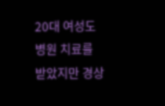20대 여성도 병원 치료를 받았지만 경상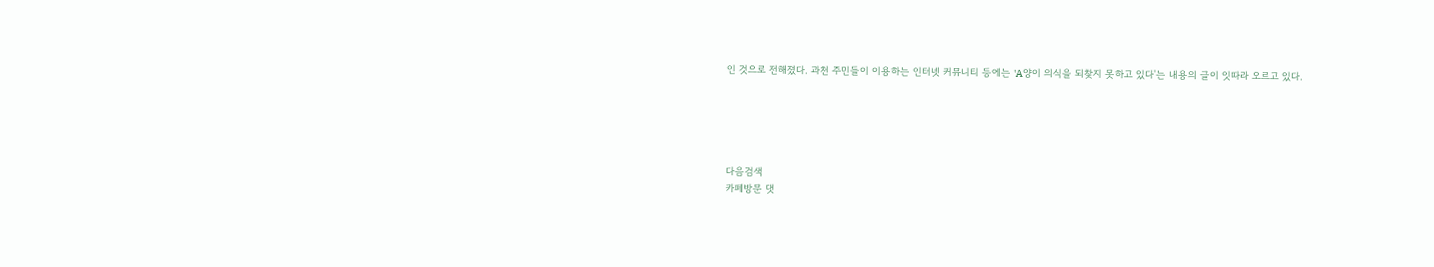인 것으로 전해졌다. 과천 주민들이 이용하는 인터넷 커뮤니티 등에는 'A양이 의식을 되찾지 못하고 있다'는 내용의 글이 잇따라 오르고 있다.





다음검색
카페방문 댓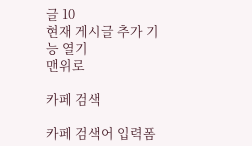글 10
현재 게시글 추가 기능 열기
맨위로

카페 검색

카페 검색어 입력폼